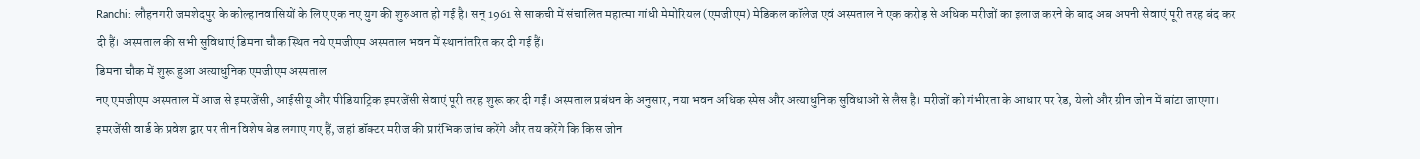Ranchi: लौहनगरी जमशेदपुर के कोल्हानवासियों के लिए एक नए युग की शुरुआत हो गई है। सन् 1961 से साकची में संचालित महात्मा गांधी मेमोरियल (एमजीएम) मेडिकल कॉलेज एवं अस्पताल ने एक करोड़ से अधिक मरीजों का इलाज करने के बाद अब अपनी सेवाएं पूरी तरह बंद कर दी हैं। अस्पताल की सभी सुविधाएं डिमना चौक स्थित नये एमजीएम अस्पताल भवन में स्थानांतरित कर दी गई हैं।
डिमना चौक में शुरू हुआ अत्याधुनिक एमजीएम अस्पताल
नए एमजीएम अस्पताल में आज से इमरजेंसी, आईसीयू और पीडियाट्रिक इमरजेंसी सेवाएं पूरी तरह शुरू कर दी गईं। अस्पताल प्रबंधन के अनुसार, नया भवन अधिक स्पेस और अत्याधुनिक सुविधाओं से लैस है। मरीजों को गंभीरता के आधार पर रेड, येलो और ग्रीन जोन में बांटा जाएगा। इमरजेंसी वार्ड के प्रवेश द्वार पर तीन विशेष बेड लगाए गए हैं, जहां डॉक्टर मरीज की प्रारंभिक जांच करेंगे और तय करेंगे कि किस जोन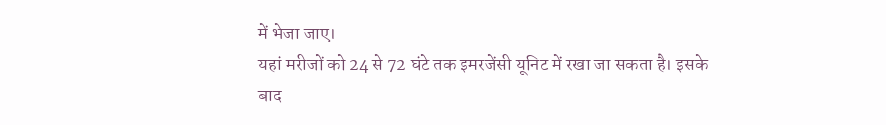में भेजा जाए।
यहां मरीजों को 24 से 72 घंटे तक इमरजेंसी यूनिट में रखा जा सकता है। इसके बाद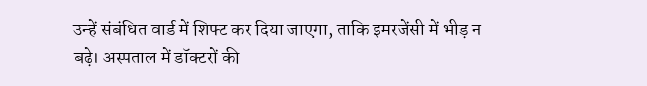उन्हें संबंधित वार्ड में शिफ्ट कर दिया जाएगा, ताकि इमरजेंसी में भीड़ न बढ़े। अस्पताल में डॉक्टरों की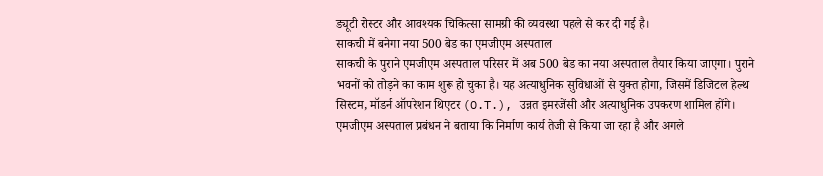ड्यूटी रोस्टर और आवश्यक चिकित्सा सामग्री की व्यवस्था पहले से कर दी गई है।
साकची में बनेगा नया 500 बेड का एमजीएम अस्पताल
साकची के पुराने एमजीएम अस्पताल परिसर में अब 500 बेड का नया अस्पताल तैयार किया जाएगा। पुराने भवनों को तोड़ने का काम शुरू हो चुका है। यह अत्याधुनिक सुविधाओं से युक्त होगा, जिसमें डिजिटल हेल्थ सिस्टम, मॉडर्न ऑपरेशन थिएटर (O.T.), उन्नत इमरजेंसी और अत्याधुनिक उपकरण शामिल होंगे।
एमजीएम अस्पताल प्रबंधन ने बताया कि निर्माण कार्य तेजी से किया जा रहा है और अगले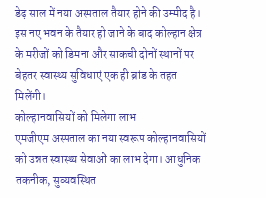डेढ़ साल में नया अस्पताल तैयार होने की उम्मीद है। इस नए भवन के तैयार हो जाने के बाद कोल्हान क्षेत्र के मरीजों को डिमना और साकची दोनों स्थानों पर बेहतर स्वास्थ्य सुविधाएं एक ही ब्रांड के तहत मिलेंगी।
कोल्हानवासियों को मिलेगा लाभ
एमजीएम अस्पताल का नया स्वरूप कोल्हानवासियों को उन्नत स्वास्थ्य सेवाओं का लाभ देगा। आधुनिक तकनीक, सुव्यवस्थित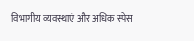विभागीय व्यवस्थाएं और अधिक स्पेस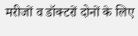मरीजों व डॉक्टरों दोनों के लिए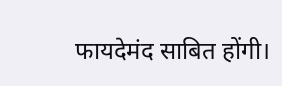फायदेमंद साबित होंगी।